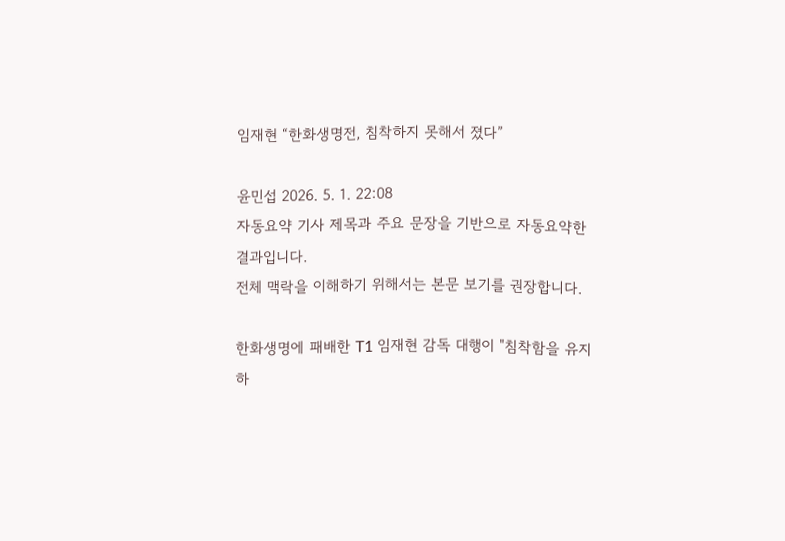임재현 “한화생명전, 침착하지 못해서 졌다”

윤민섭 2026. 5. 1. 22:08
자동요약 기사 제목과 주요 문장을 기반으로 자동요약한 결과입니다.
전체 맥락을 이해하기 위해서는 본문 보기를 권장합니다.

한화생명에 패배한 T1 임재현 감독 대행이 "침착함을 유지하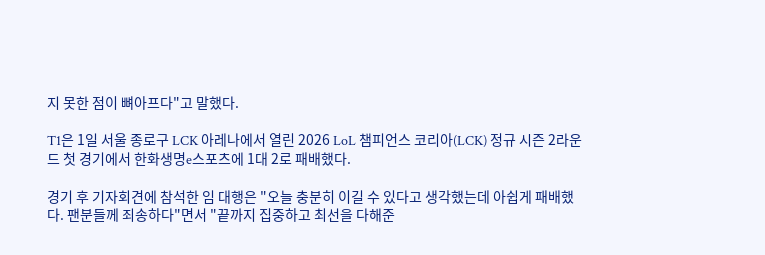지 못한 점이 뼈아프다"고 말했다.

T1은 1일 서울 종로구 LCK 아레나에서 열린 2026 LoL 챔피언스 코리아(LCK) 정규 시즌 2라운드 첫 경기에서 한화생명e스포츠에 1대 2로 패배했다.

경기 후 기자회견에 참석한 임 대행은 "오늘 충분히 이길 수 있다고 생각했는데 아쉽게 패배했다. 팬분들께 죄송하다"면서 "끝까지 집중하고 최선을 다해준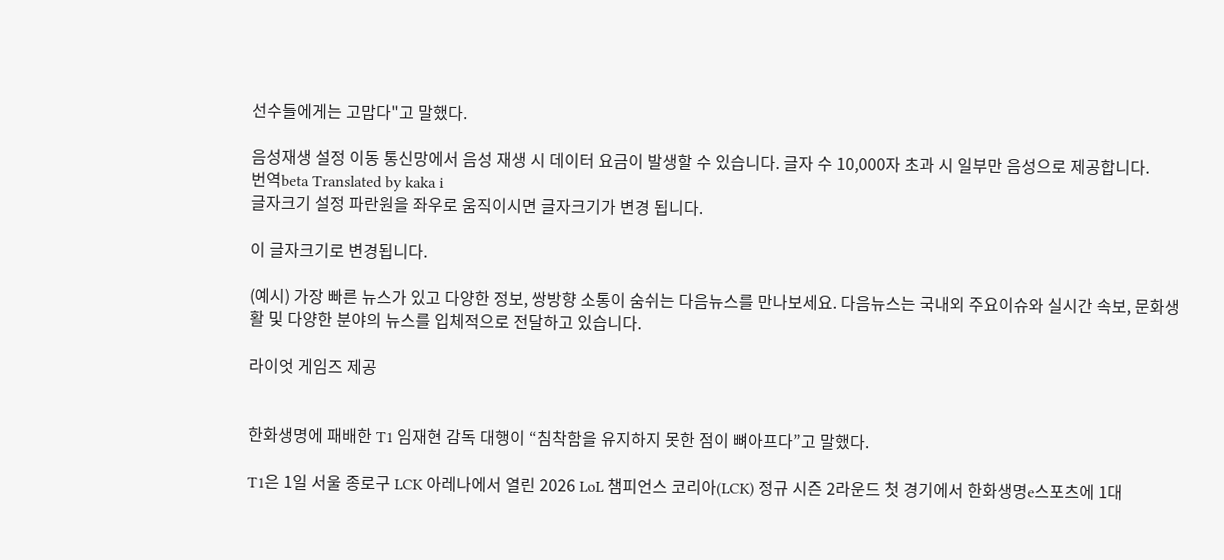선수들에게는 고맙다"고 말했다.

음성재생 설정 이동 통신망에서 음성 재생 시 데이터 요금이 발생할 수 있습니다. 글자 수 10,000자 초과 시 일부만 음성으로 제공합니다.
번역beta Translated by kaka i
글자크기 설정 파란원을 좌우로 움직이시면 글자크기가 변경 됩니다.

이 글자크기로 변경됩니다.

(예시) 가장 빠른 뉴스가 있고 다양한 정보, 쌍방향 소통이 숨쉬는 다음뉴스를 만나보세요. 다음뉴스는 국내외 주요이슈와 실시간 속보, 문화생활 및 다양한 분야의 뉴스를 입체적으로 전달하고 있습니다.

라이엇 게임즈 제공


한화생명에 패배한 T1 임재현 감독 대행이 “침착함을 유지하지 못한 점이 뼈아프다”고 말했다.

T1은 1일 서울 종로구 LCK 아레나에서 열린 2026 LoL 챔피언스 코리아(LCK) 정규 시즌 2라운드 첫 경기에서 한화생명e스포츠에 1대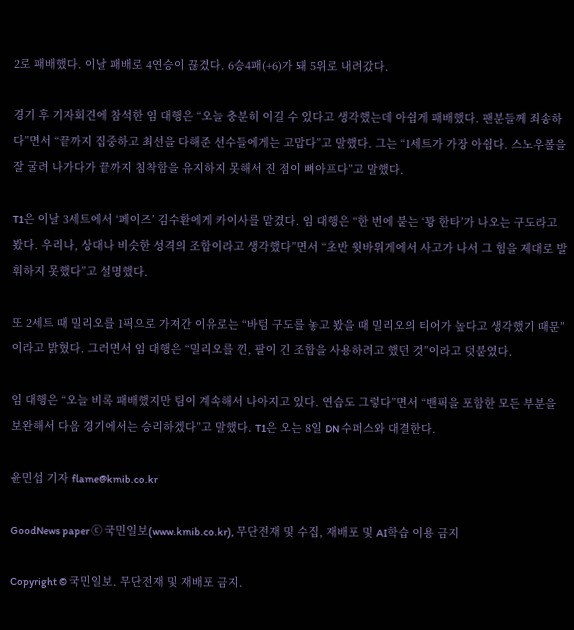2로 패배했다. 이날 패배로 4연승이 끊겼다. 6승4패(+6)가 돼 5위로 내려갔다.

경기 후 기자회견에 참석한 임 대행은 “오늘 충분히 이길 수 있다고 생각했는데 아쉽게 패배했다. 팬분들께 죄송하다”면서 “끝까지 집중하고 최선을 다해준 선수들에게는 고맙다”고 말했다. 그는 “1세트가 가장 아쉽다. 스노우볼을 잘 굴려 나가다가 끝까지 침착함을 유지하지 못해서 진 점이 뼈아프다”고 말했다.

T1은 이날 3세트에서 ‘페이즈’ 김수환에게 카이사를 맡겼다. 임 대행은 “한 번에 붙는 ‘꽝 한타’가 나오는 구도라고 봤다. 우리나, 상대나 비슷한 성격의 조합이라고 생각했다”면서 “초반 윗바위게에서 사고가 나서 그 힘을 제대로 발휘하지 못했다”고 설명했다.

또 2세트 때 밀리오를 1픽으로 가져간 이유로는 “바텀 구도를 놓고 봤을 때 밀리오의 티어가 높다고 생각했기 때문”이라고 밝혔다. 그러면서 임 대행은 “밀리오를 낀, 팔이 긴 조합을 사용하려고 했던 것”이라고 덧붙였다.

임 대행은 “오늘 비록 패배했지만 팀이 계속해서 나아지고 있다. 연습도 그렇다”면서 “밴픽을 포함한 모든 부분을 보완해서 다음 경기에서는 승리하겠다”고 말했다. T1은 오는 8일 DN 수퍼스와 대결한다.

윤민섭 기자 flame@kmib.co.kr

GoodNews paper ⓒ 국민일보(www.kmib.co.kr), 무단전재 및 수집, 재배포 및 AI학습 이용 금지

Copyright © 국민일보. 무단전재 및 재배포 금지.